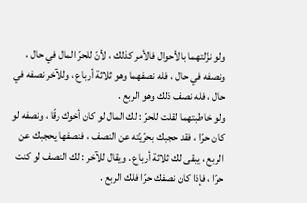ولو نزّلتهما بالأحوال فالأمر كذلك ، لأنّ للحرّ المال في حال ، ونصفه في حال ، فله نصفهما وهو ثلاثة أرباع ، وللآخر نصفه في حال ، فله نصف ذلك وهو الربع .
ولو خاطبتهما لقلت للحرّ : لك المال لو كان أخوك رقّا ، ونصفه لو كان حرّا ، فقد حجبك بحرّيّته عن النصف ، فنصفها يحجبك عن الربع ، يبقى لك ثلاثة أرباع . ويقال للآخر : لك النصف لو كنت حرّا ، فإذا كان نصفك حرّا فلك الربع .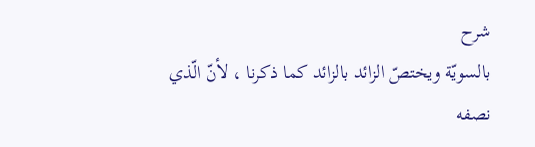شرح
بالسويّة ويختصّ الزائد بالزائد كما ذكرنا ، لأنّ الّذي نصفه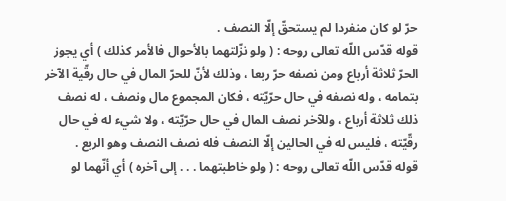حرّ لو كان منفردا لم يستحقّ إلّا النصف .
قوله قدّس اللّه تعالى روحه : ( ولو نزّلتهما بالأحوال فالأمر كذلك ) أي يجوز الحرّ ثلاثة أرباع ومن نصفه حرّ ربعا ، وذلك لأنّ للحرّ المال في حال رقّية الآخر بتمامه ، وله نصفه في حال حرّيّته ، فكان المجموع مال ونصف ، له نصف ذلك ثلاثة أرباع ، وللآخر نصف المال في حال حرّيّته ، ولا شيء له في حال رقّيّته ، فليس له في الحالين إلّا النصف فله نصف النصف وهو الربع .
قوله قدّس اللّه تعالى روحه : ( ولو خاطبتهما . . . إلى آخره ) أي أنّهما لو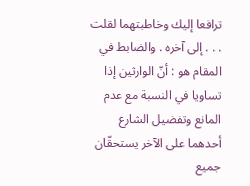ترافعا إليك وخاطبتهما لقلت . . . إلى آخره . والضابط في المقام هو : أنّ الوارثين إذا تساويا في النسبة مع عدم المانع وتفضيل الشارع أحدهما على الآخر يستحقّان جميع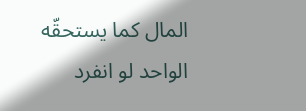المال كما يستحقّه الواحد لو انفرد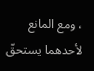، ومع المانع لأحدهما يستحقّ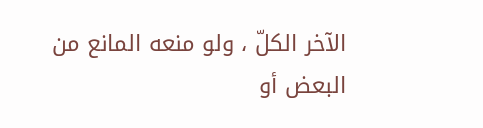الآخر الكلّ ، ولو منعه المانع من البعض أو